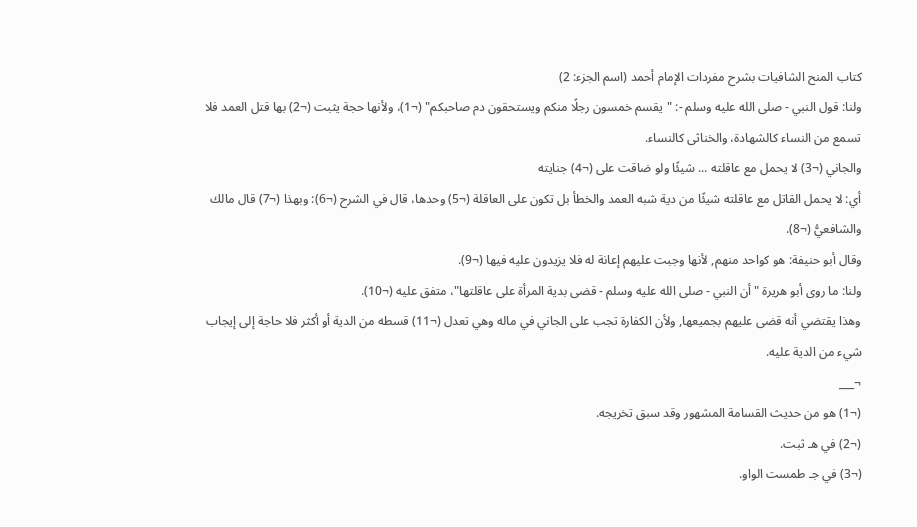كتاب المنح الشافيات بشرح مفردات الإمام أحمد (اسم الجزء: 2)
ولنا: قول النبي - صلى الله عليه وسلم -: "يقسم خمسون رجلًا منكم ويستحقون دم صاحبكم" (¬1)، ولأنها حجة يثبت (¬2) بها قتل العمد فلا تسمع من النساء كالشهادة، والخناثى كالنساء.
والجاني (¬3) لا يحمل مع عاقلته ... شيئًا ولو ضاقت على (¬4) جنايته
أي: لا يحمل القاتل مع عاقلته شيئًا من دية شبه العمد والخطأ بل تكون على العاقلة (¬5) وحدها، قال في الشرح (¬6): وبهذا (¬7) قال مالك والشافعيُّ (¬8).
وقال أبو حنيفة: هو كواحد منهم, لأنها وجبت عليهم إعانة له فلا يزيدون عليه فيها (¬9).
ولنا: ما روى أبو هريرة "أن النبي - صلى الله عليه وسلم - قضى بدية المرأة على عاقلتها"، متفق عليه (¬10).
وهذا يقتضي أنه قضى عليهم بجميعها, ولأن الكفارة تجب على الجاني في ماله وهي تعدل (¬11) قسطه من الدية أو أكثر فلا حاجة إلى إيجاب شيء من الدية عليه.
¬___
(¬1) هو من حديث القسامة المشهور وقد سبق تخريجه.
(¬2) في هـ ثبت.
(¬3) في جـ طمست الواو.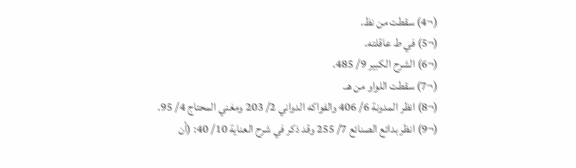(¬4) سقطت من نظ.
(¬5) في ط عاقلته.
(¬6) الشرح الكبير 9/ 485.
(¬7) سقطت اللواو من هـ.
(¬8) انظر المدونة 6/ 406 والفواكه الدواني 2/ 203 ومغني المحتاج 4/ 95.
(¬9) انظر بدائع الصنائع 7/ 255 وقد ذكر في شرح العناية 10/ 40: (أن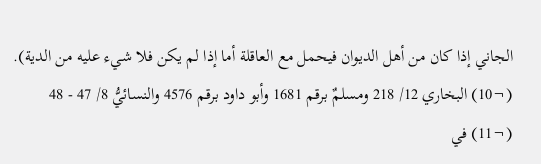الجاني إذا كان من أهل الديوان فيحمل مع العاقلة أما إذا لم يكن فلا شيء عليه من الدية).
(¬10) البخاري 12/ 218 ومسلمٌ برقم 1681 وأبو داود برقم 4576 والنسائيُّ 8/ 47 - 48
(¬11) في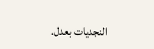النجديات بعدل.